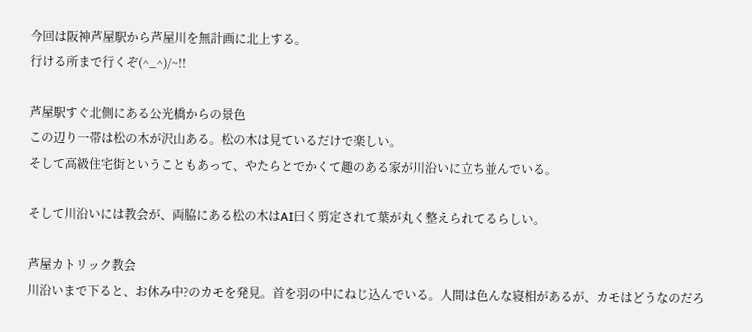今回は阪神芦屋駅から芦屋川を無計画に北上する。
行ける所まで行くぞ(^_^)/~!!

芦屋駅すぐ北側にある公光橋からの景色
この辺り一帯は松の木が沢山ある。松の木は見ているだけで楽しい。
そして高級住宅街ということもあって、やたらとでかくて趣のある家が川沿いに立ち並んでいる。

そして川沿いには教会が、両脇にある松の木はAI曰く剪定されて葉が丸く整えられてるらしい。

芦屋カトリック教会
川沿いまで下ると、お休み中?のカモを発見。首を羽の中にねじ込んでいる。人間は色んな寝相があるが、カモはどうなのだろ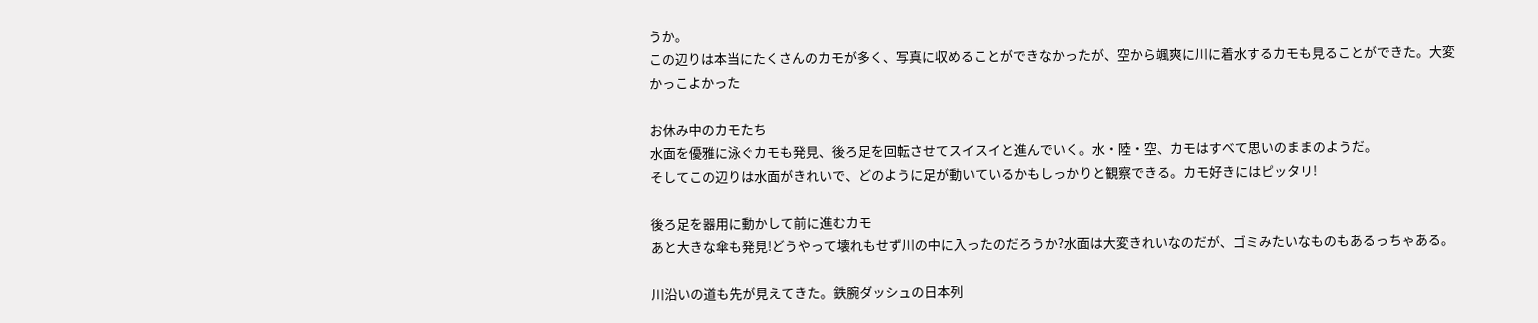うか。
この辺りは本当にたくさんのカモが多く、写真に収めることができなかったが、空から颯爽に川に着水するカモも見ることができた。大変かっこよかった

お休み中のカモたち
水面を優雅に泳ぐカモも発見、後ろ足を回転させてスイスイと進んでいく。水・陸・空、カモはすべて思いのままのようだ。
そしてこの辺りは水面がきれいで、どのように足が動いているかもしっかりと観察できる。カモ好きにはピッタリ!

後ろ足を器用に動かして前に進むカモ
あと大きな傘も発見!どうやって壊れもせず川の中に入ったのだろうか?水面は大変きれいなのだが、ゴミみたいなものもあるっちゃある。

川沿いの道も先が見えてきた。鉄腕ダッシュの日本列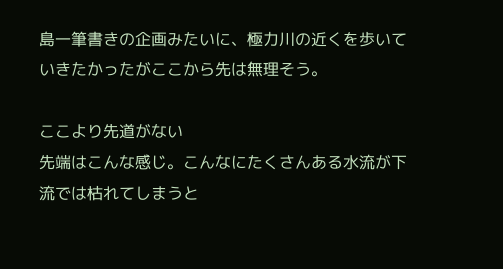島一筆書きの企画みたいに、極力川の近くを歩いていきたかったがここから先は無理そう。

ここより先道がない
先端はこんな感じ。こんなにたくさんある水流が下流では枯れてしまうと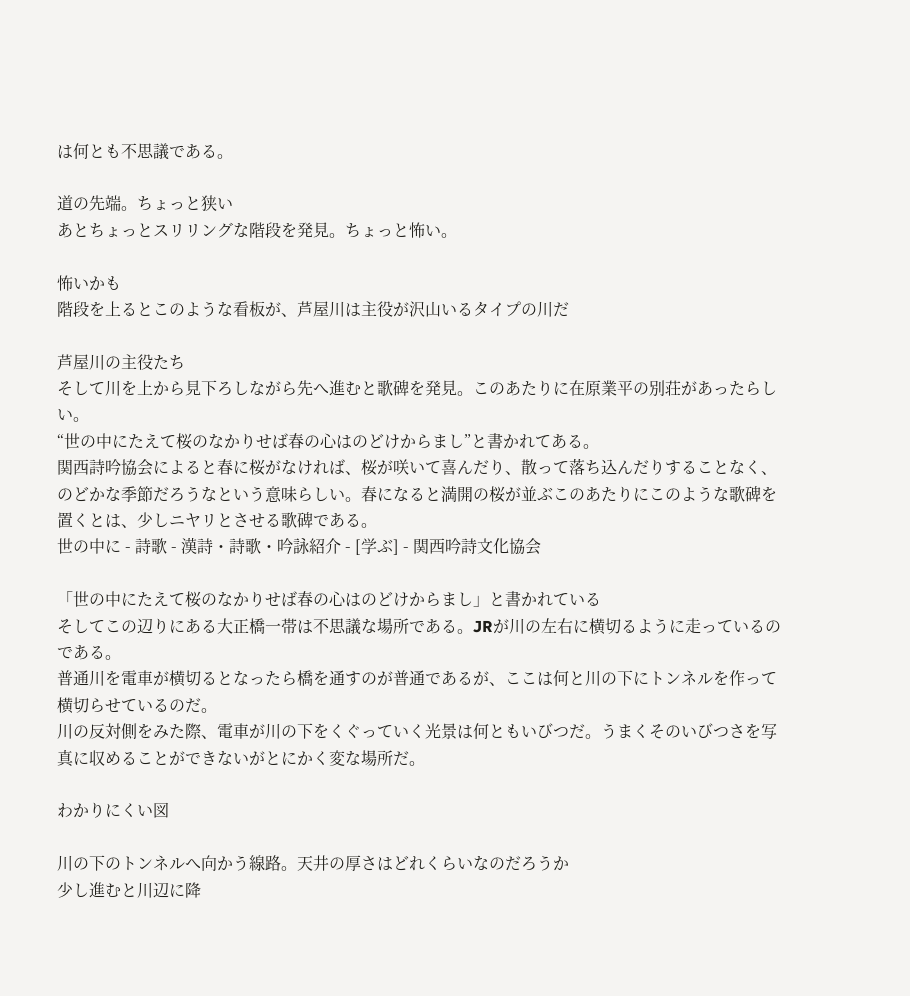は何とも不思議である。

道の先端。ちょっと狭い
あとちょっとスリリングな階段を発見。ちょっと怖い。

怖いかも
階段を上るとこのような看板が、芦屋川は主役が沢山いるタイプの川だ

芦屋川の主役たち
そして川を上から見下ろしながら先へ進むと歌碑を発見。このあたりに在原業平の別荘があったらしい。
“世の中にたえて桜のなかりせば春の心はのどけからまし”と書かれてある。
関西詩吟協会によると春に桜がなければ、桜が咲いて喜んだり、散って落ち込んだりすることなく、のどかな季節だろうなという意味らしい。春になると満開の桜が並ぶこのあたりにこのような歌碑を置くとは、少しニヤリとさせる歌碑である。
世の中に - 詩歌 - 漢詩・詩歌・吟詠紹介 - [学ぶ] - 関西吟詩文化協会

「世の中にたえて桜のなかりせば春の心はのどけからまし」と書かれている
そしてこの辺りにある大正橋一帯は不思議な場所である。JRが川の左右に横切るように走っているのである。
普通川を電車が横切るとなったら橋を通すのが普通であるが、ここは何と川の下にトンネルを作って横切らせているのだ。
川の反対側をみた際、電車が川の下をくぐっていく光景は何ともいびつだ。うまくそのいびつさを写真に収めることができないがとにかく変な場所だ。

わかりにくい図

川の下のトンネルへ向かう線路。天井の厚さはどれくらいなのだろうか
少し進むと川辺に降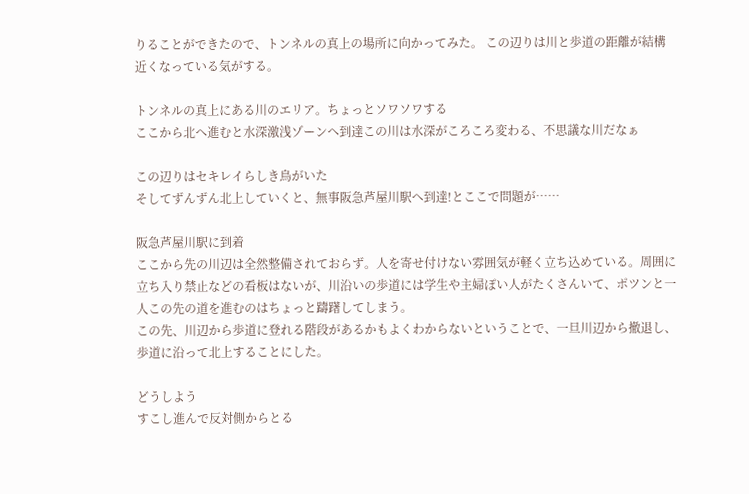りることができたので、トンネルの真上の場所に向かってみた。 この辺りは川と歩道の距離が結構近くなっている気がする。

トンネルの真上にある川のエリア。ちょっとソワソワする
ここから北へ進むと水深激浅ゾーンへ到達この川は水深がころころ変わる、不思議な川だなぁ

この辺りはセキレイらしき鳥がいた
そしてずんずん北上していくと、無事阪急芦屋川駅へ到達!とここで問題が……

阪急芦屋川駅に到着
ここから先の川辺は全然整備されておらず。人を寄せ付けない雰囲気が軽く立ち込めている。周囲に立ち入り禁止などの看板はないが、川沿いの歩道には学生や主婦ぽい人がたくさんいて、ポツンと一人この先の道を進むのはちょっと躊躇してしまう。
この先、川辺から歩道に登れる階段があるかもよくわからないということで、一旦川辺から撤退し、歩道に沿って北上することにした。

どうしよう
すこし進んで反対側からとる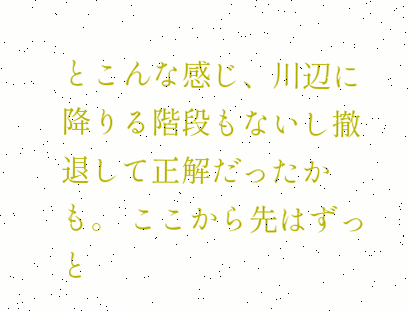とこんな感じ、川辺に降りる階段もないし撤退して正解だったかも。 ここから先はずっと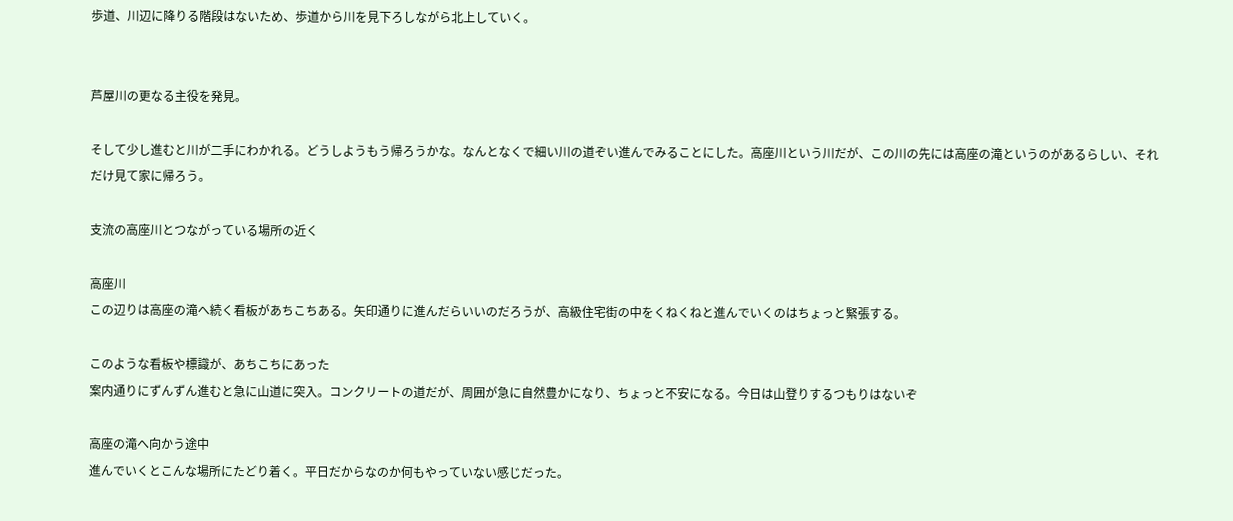歩道、川辺に降りる階段はないため、歩道から川を見下ろしながら北上していく。


芦屋川の更なる主役を発見。

そして少し進むと川が二手にわかれる。どうしようもう帰ろうかな。なんとなくで細い川の道ぞい進んでみることにした。高座川という川だが、この川の先には高座の滝というのがあるらしい、それだけ見て家に帰ろう。

支流の高座川とつながっている場所の近く

高座川
この辺りは高座の滝へ続く看板があちこちある。矢印通りに進んだらいいのだろうが、高級住宅街の中をくねくねと進んでいくのはちょっと緊張する。

このような看板や標識が、あちこちにあった
案内通りにずんずん進むと急に山道に突入。コンクリートの道だが、周囲が急に自然豊かになり、ちょっと不安になる。今日は山登りするつもりはないぞ

高座の滝へ向かう途中
進んでいくとこんな場所にたどり着く。平日だからなのか何もやっていない感じだった。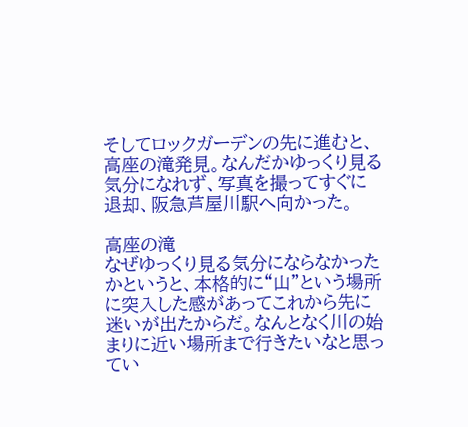そしてロックガーデンの先に進むと、高座の滝発見。なんだかゆっくり見る気分になれず、写真を撮ってすぐに退却、阪急芦屋川駅へ向かった。

高座の滝
なぜゆっくり見る気分にならなかったかというと、本格的に“山”という場所に突入した感があってこれから先に迷いが出たからだ。なんとなく川の始まりに近い場所まで行きたいなと思ってい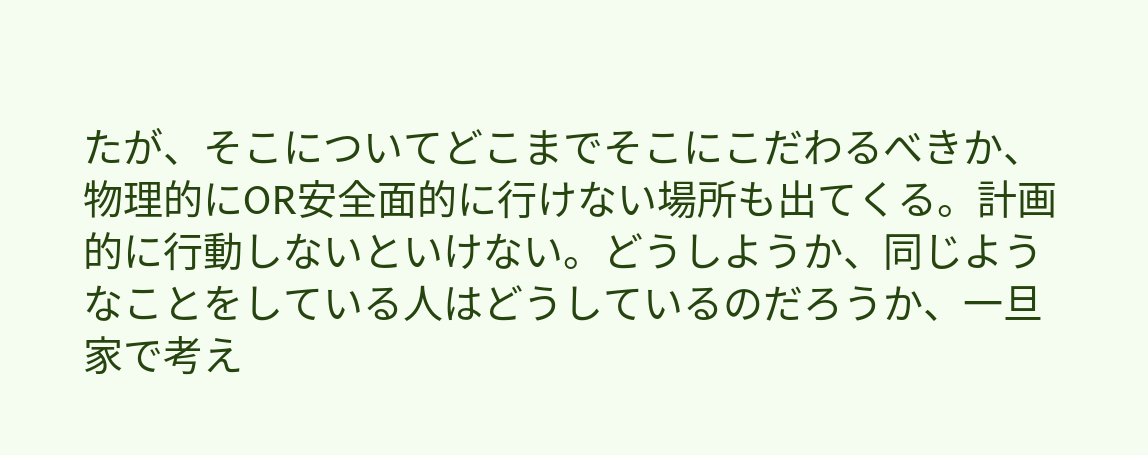たが、そこについてどこまでそこにこだわるべきか、物理的にOR安全面的に行けない場所も出てくる。計画的に行動しないといけない。どうしようか、同じようなことをしている人はどうしているのだろうか、一旦家で考え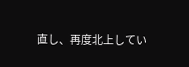直し、再度北上してい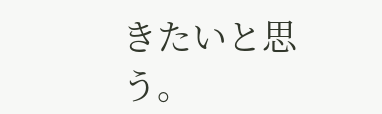きたいと思う。